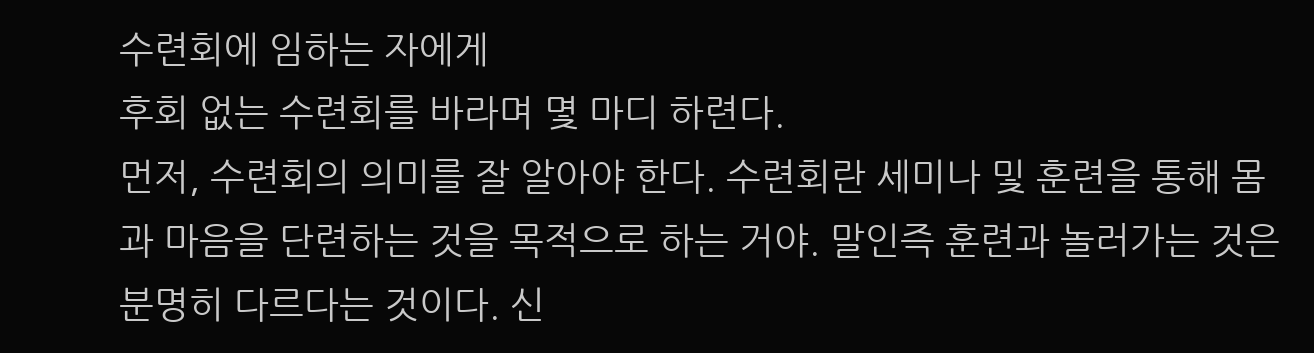수련회에 임하는 자에게
후회 없는 수련회를 바라며 몇 마디 하련다.
먼저, 수련회의 의미를 잘 알아야 한다. 수련회란 세미나 및 훈련을 통해 몸과 마음을 단련하는 것을 목적으로 하는 거야. 말인즉 훈련과 놀러가는 것은 분명히 다르다는 것이다. 신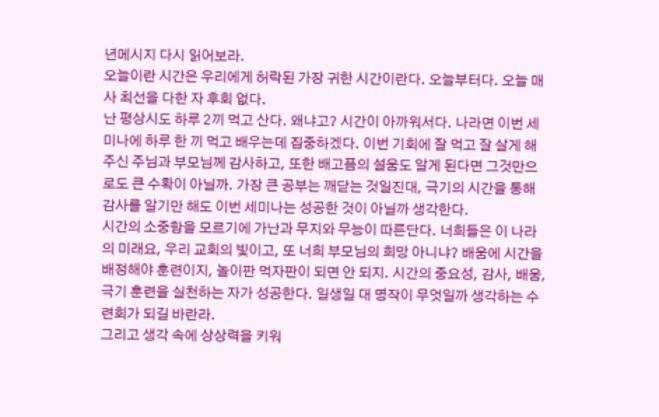년메시지 다시 읽어보라.
오늘이란 시간은 우리에게 허락된 가장 귀한 시간이란다. 오늘부터다. 오늘 매사 최선을 다한 자 후회 없다.
난 평상시도 하루 2끼 먹고 산다. 왜냐고? 시간이 아까워서다. 나라면 이번 세미나에 하루 한 끼 먹고 배우는데 집중하겠다. 이번 기회에 잘 먹고 잘 살게 해주신 주님과 부모님께 감사하고, 또한 배고픔의 설움도 알게 된다면 그것만으로도 큰 수확이 아닐까. 가장 큰 공부는 깨닫는 것일진대, 극기의 시간을 통해 감사를 알기만 해도 이번 세미나는 성공한 것이 아닐까 생각한다.
시간의 소중함을 모르기에 가난과 무지와 무능이 따른단다. 너희들은 이 나라의 미래요, 우리 교회의 빛이고, 또 너희 부모님의 희망 아니냐? 배움에 시간을 배정해야 훈련이지, 놀이판 먹자판이 되면 안 되지. 시간의 중요성, 감사, 배움, 극기 훈련을 실천하는 자가 성공한다. 일생일 대 명작이 무엇일까 생각하는 수련회가 되길 바란라.
그리고 생각 속에 상상력을 키워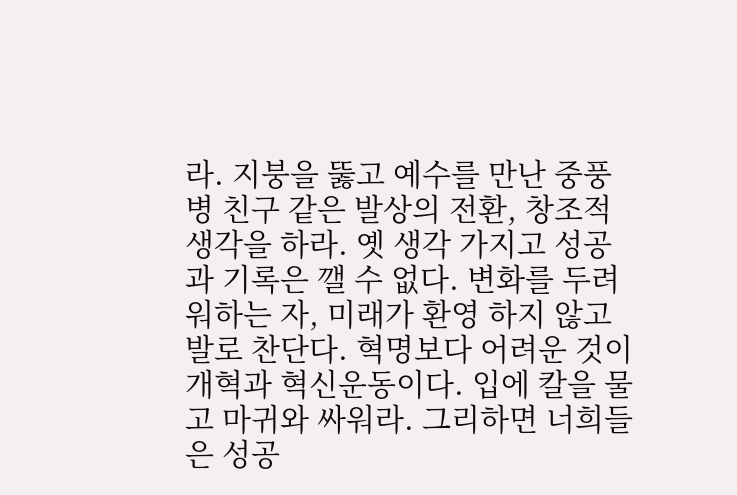라. 지붕을 뚫고 예수를 만난 중풍병 친구 같은 발상의 전환, 창조적 생각을 하라. 옛 생각 가지고 성공과 기록은 깰 수 없다. 변화를 두려워하는 자, 미래가 환영 하지 않고 발로 찬단다. 혁명보다 어려운 것이 개혁과 혁신운동이다. 입에 칼을 물고 마귀와 싸워라. 그리하면 너희들은 성공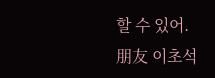할 수 있어.
朋友 이초석